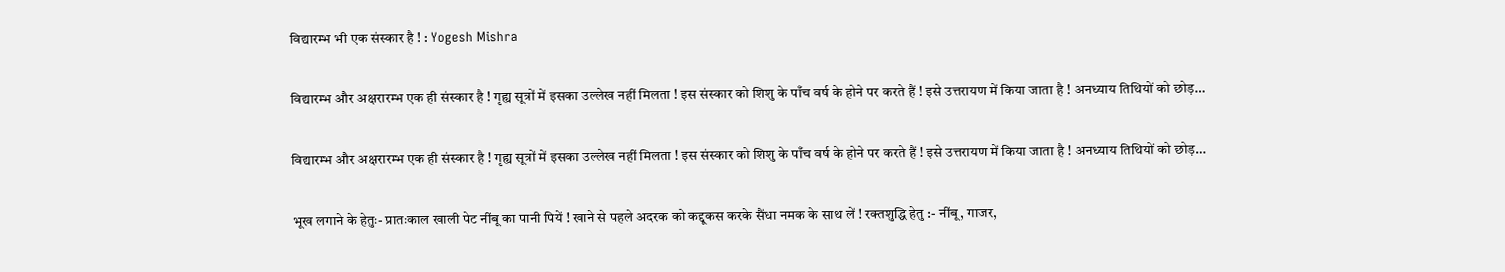विद्यारम्भ भी एक संस्कार है ! : Yogesh Mishra

विद्यारम्भ और अक्षरारम्भ एक ही संस्कार है ! गृह्य सूत्रों में इसका उल्लेख नहीं मिलता ! इस संस्कार को शिशु के पाँच वर्ष के होने पर करते हैं ! इसे उत्तरायण में किया जाता है ! अनध्याय तिथियों को छोड़…

विद्यारम्भ और अक्षरारम्भ एक ही संस्कार है ! गृह्य सूत्रों में इसका उल्लेख नहीं मिलता ! इस संस्कार को शिशु के पाँच वर्ष के होने पर करते हैं ! इसे उत्तरायण में किया जाता है ! अनध्याय तिथियों को छोड़…

भूख लगाने के हेतुः- प्रातःकाल खाली पेट नींबू का पानी पियें ! खाने से पहले अदरक को कद्दूकस करके सैंधा नमक के साथ लें ! रक्तशुद्धि हेतु :- नींबू, गाजर,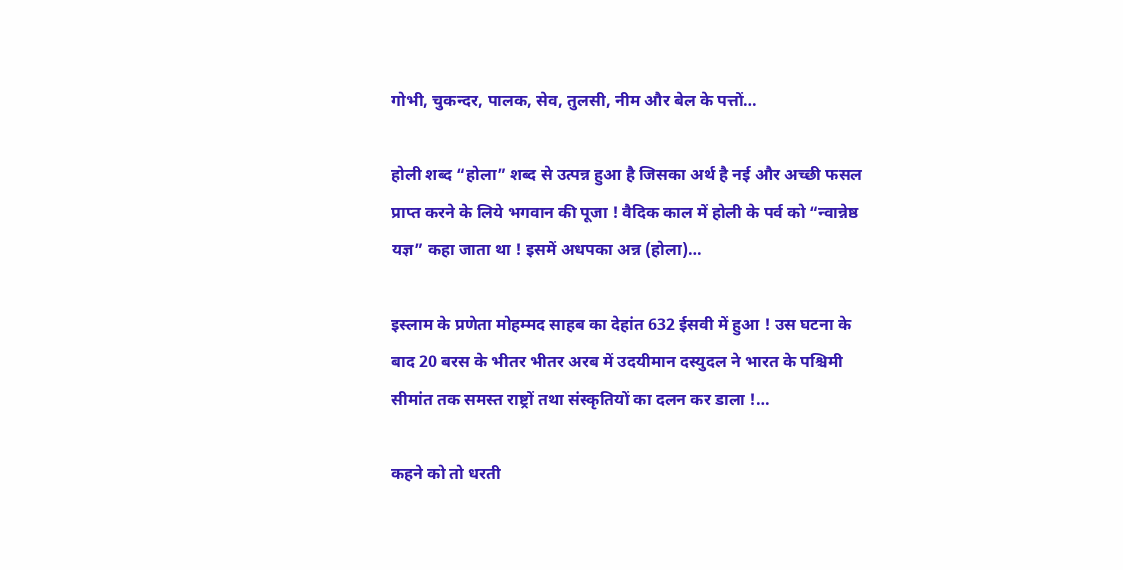गोभी, चुकन्दर, पालक, सेव, तुलसी, नीम और बेल के पत्तों…

होली शब्द “होला” शब्द से उत्पन्न हुआ है जिसका अर्थ है नई और अच्छी फसल प्राप्त करने के लिये भगवान की पूजा ! वैदिक काल में होली के पर्व को “न्वान्नेष्ठ यज्ञ” कहा जाता था ! इसमें अधपका अन्न (होला)…

इस्लाम के प्रणेता मोहम्मद साहब का देहांत 632 ईसवी में हुआ ! उस घटना के बाद 20 बरस के भीतर भीतर अरब में उदयीमान दस्युदल ने भारत के पश्चिमी सीमांत तक समस्त राष्ट्रों तथा संस्कृतियों का दलन कर डाला !…

कहने को तो धरती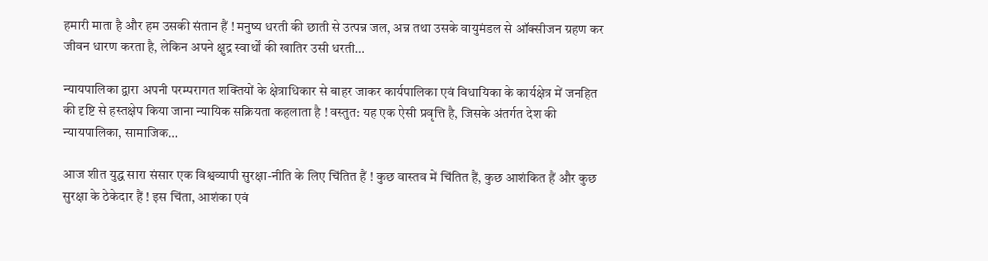हमारी माता है और हम उसकी संतान हैं ! मनुष्य धरती की छाती से उत्पन्न जल, अन्न तथा उसके वायुमंडल से ऑक्सीजन ग्रहण कर जीवन धारण करता है, लेकिन अपने क्षुद्र स्वार्थों की खातिर उसी धरती…

न्यायपालिका द्वारा अपनी परम्परागत शक्तियों के क्षेत्राधिकार से बाहर जाकर कार्यपालिका एवं विधायिका के कार्यक्षेत्र में जनहित की दृष्टि से हस्तक्षेप किया जाना न्यायिक सक्रियता कहलाता है ! वस्तुत: यह एक ऐसी प्रवृत्ति है, जिसके अंतर्गत देश की न्यायपालिका, सामाजिक…

आज शीत युद्ध सारा संसार एक विश्वव्यापी सुरक्षा-नीति के लिए चिंतित हैं ! कुछ वास्तव में चिंतित हैं, कुछ आशंकित हैं और कुछ सुरक्षा के ठेकेदार हैं ! इस चिंता, आशंका एवं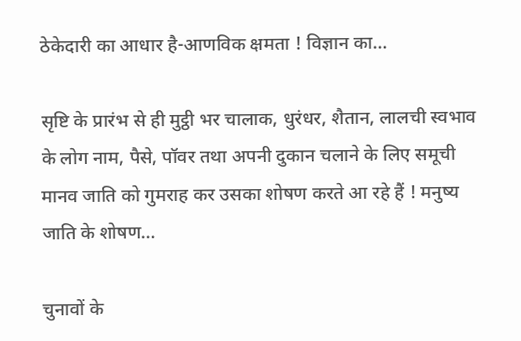ठेकेदारी का आधार है-आणविक क्षमता ! विज्ञान का…

सृष्टि के प्रारंभ से ही मुट्ठी भर चालाक, धुरंधर, शैतान, लालची स्वभाव के लोग नाम, पैसे, पॉवर तथा अपनी दुकान चलाने के लिए समूची मानव जाति को गुमराह कर उसका शोषण करते आ रहे हैं ! मनुष्य जाति के शोषण…

चुनावों के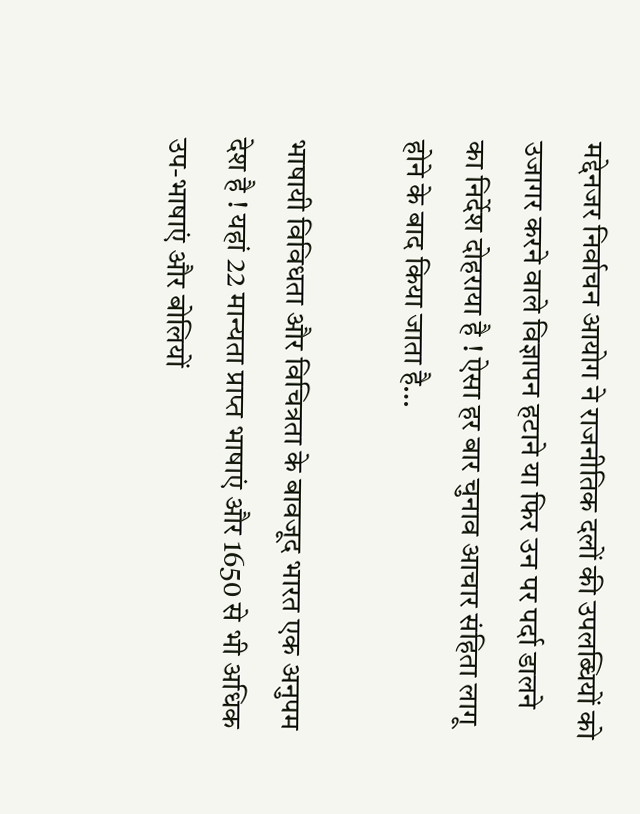मद्देनजर निर्वाचन आयोग ने राजनीतिक दलों की उपलब्धियों को उजागर करने वाले विज्ञापन हटाने या फिर उन पर पर्दा डालने का निर्देश दोहराया है ! ऐसा हर बार चुनाव आचार संहिता लागू होने के बाद किया जाता है…

भाषायी विविधता और विचित्रता के बावजूद भारत एक अनुपम देश है ! यहां 22 मान्यता प्राप्त भाषाएं और 1650 से भी अधिक उप-भाषाएं और बोलियों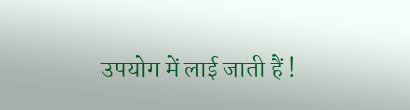उपयोग में लाई जाती हैं !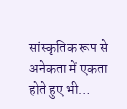सांस्कृतिक रूप से अनेकता में एकता होते हुए भी…